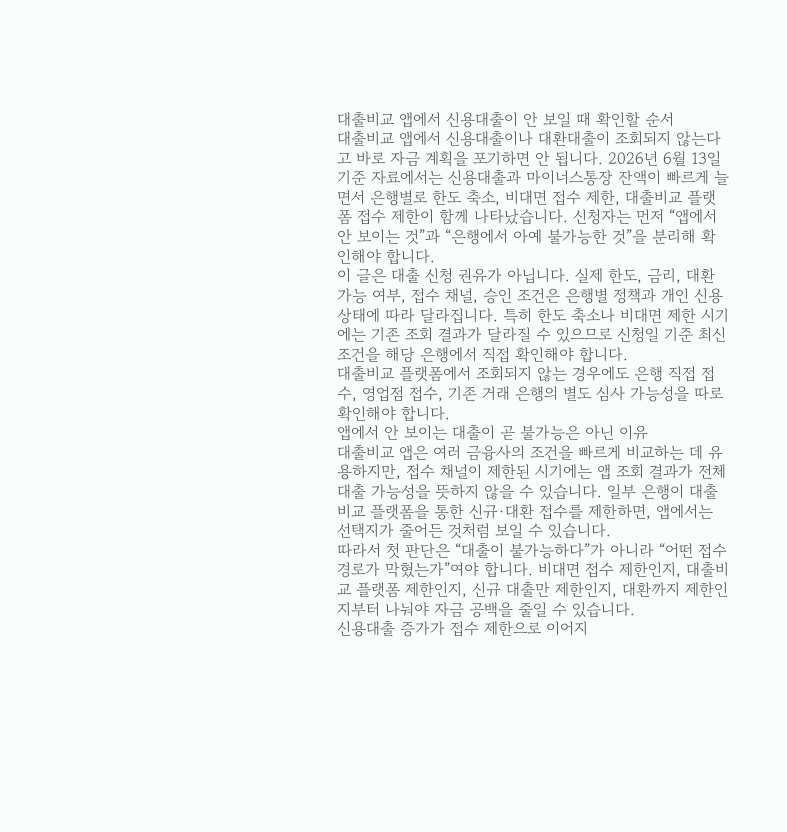대출비교 앱에서 신용대출이 안 보일 때 확인할 순서
대출비교 앱에서 신용대출이나 대환대출이 조회되지 않는다고 바로 자금 계획을 포기하면 안 됩니다. 2026년 6월 13일 기준 자료에서는 신용대출과 마이너스통장 잔액이 빠르게 늘면서 은행별로 한도 축소, 비대면 접수 제한, 대출비교 플랫폼 접수 제한이 함께 나타났습니다. 신청자는 먼저 “앱에서 안 보이는 것”과 “은행에서 아예 불가능한 것”을 분리해 확인해야 합니다.
이 글은 대출 신청 권유가 아닙니다. 실제 한도, 금리, 대환 가능 여부, 접수 채널, 승인 조건은 은행별 정책과 개인 신용상태에 따라 달라집니다. 특히 한도 축소나 비대면 제한 시기에는 기존 조회 결과가 달라질 수 있으므로 신청일 기준 최신 조건을 해당 은행에서 직접 확인해야 합니다.
대출비교 플랫폼에서 조회되지 않는 경우에도 은행 직접 접수, 영업점 접수, 기존 거래 은행의 별도 심사 가능성을 따로 확인해야 합니다.
앱에서 안 보이는 대출이 곧 불가능은 아닌 이유
대출비교 앱은 여러 금융사의 조건을 빠르게 비교하는 데 유용하지만, 접수 채널이 제한된 시기에는 앱 조회 결과가 전체 대출 가능성을 뜻하지 않을 수 있습니다. 일부 은행이 대출비교 플랫폼을 통한 신규·대환 접수를 제한하면, 앱에서는 선택지가 줄어든 것처럼 보일 수 있습니다.
따라서 첫 판단은 “대출이 불가능하다”가 아니라 “어떤 접수 경로가 막혔는가”여야 합니다. 비대면 접수 제한인지, 대출비교 플랫폼 제한인지, 신규 대출만 제한인지, 대환까지 제한인지부터 나눠야 자금 공백을 줄일 수 있습니다.
신용대출 증가가 접수 제한으로 이어지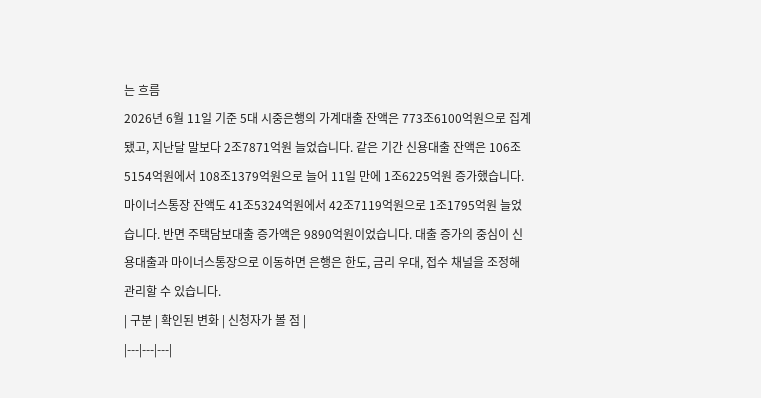는 흐름
2026년 6월 11일 기준 5대 시중은행의 가계대출 잔액은 773조6100억원으로 집계됐고, 지난달 말보다 2조7871억원 늘었습니다. 같은 기간 신용대출 잔액은 106조5154억원에서 108조1379억원으로 늘어 11일 만에 1조6225억원 증가했습니다.
마이너스통장 잔액도 41조5324억원에서 42조7119억원으로 1조1795억원 늘었습니다. 반면 주택담보대출 증가액은 9890억원이었습니다. 대출 증가의 중심이 신용대출과 마이너스통장으로 이동하면 은행은 한도, 금리 우대, 접수 채널을 조정해 관리할 수 있습니다.
| 구분 | 확인된 변화 | 신청자가 볼 점 |
|---|---|---|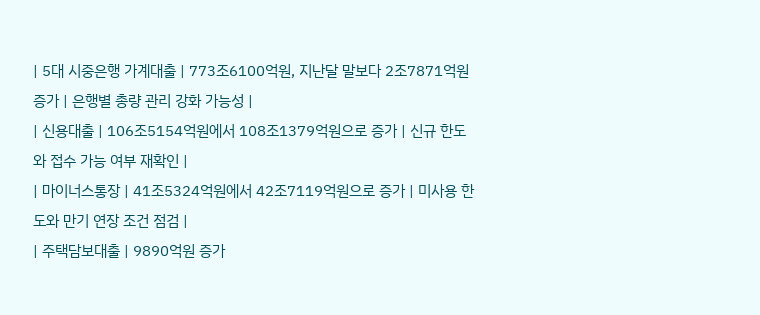| 5대 시중은행 가계대출 | 773조6100억원, 지난달 말보다 2조7871억원 증가 | 은행별 총량 관리 강화 가능성 |
| 신용대출 | 106조5154억원에서 108조1379억원으로 증가 | 신규 한도와 접수 가능 여부 재확인 |
| 마이너스통장 | 41조5324억원에서 42조7119억원으로 증가 | 미사용 한도와 만기 연장 조건 점검 |
| 주택담보대출 | 9890억원 증가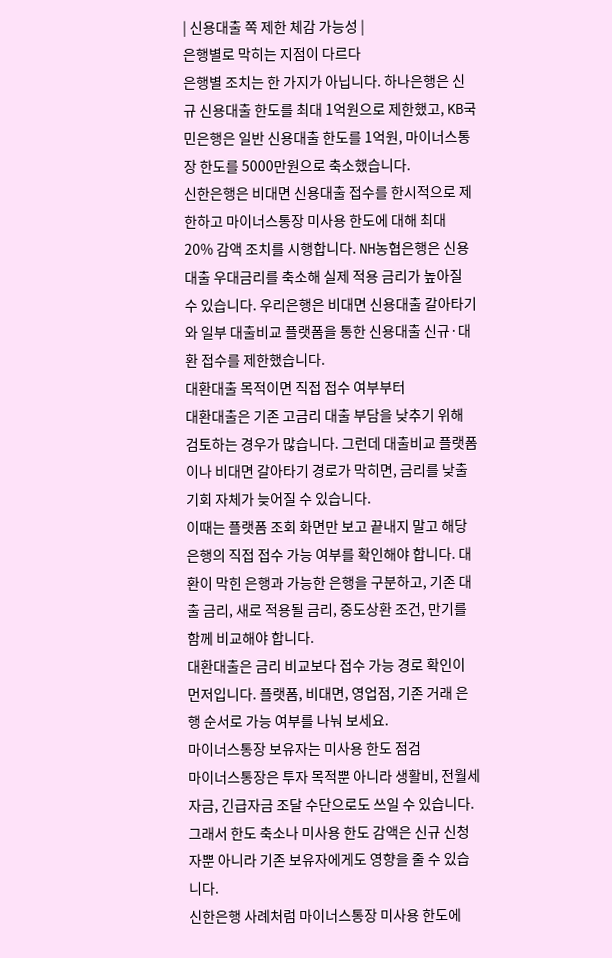| 신용대출 쪽 제한 체감 가능성 |
은행별로 막히는 지점이 다르다
은행별 조치는 한 가지가 아닙니다. 하나은행은 신규 신용대출 한도를 최대 1억원으로 제한했고, KB국민은행은 일반 신용대출 한도를 1억원, 마이너스통장 한도를 5000만원으로 축소했습니다.
신한은행은 비대면 신용대출 접수를 한시적으로 제한하고 마이너스통장 미사용 한도에 대해 최대 20% 감액 조치를 시행합니다. NH농협은행은 신용대출 우대금리를 축소해 실제 적용 금리가 높아질 수 있습니다. 우리은행은 비대면 신용대출 갈아타기와 일부 대출비교 플랫폼을 통한 신용대출 신규·대환 접수를 제한했습니다.
대환대출 목적이면 직접 접수 여부부터
대환대출은 기존 고금리 대출 부담을 낮추기 위해 검토하는 경우가 많습니다. 그런데 대출비교 플랫폼이나 비대면 갈아타기 경로가 막히면, 금리를 낮출 기회 자체가 늦어질 수 있습니다.
이때는 플랫폼 조회 화면만 보고 끝내지 말고 해당 은행의 직접 접수 가능 여부를 확인해야 합니다. 대환이 막힌 은행과 가능한 은행을 구분하고, 기존 대출 금리, 새로 적용될 금리, 중도상환 조건, 만기를 함께 비교해야 합니다.
대환대출은 금리 비교보다 접수 가능 경로 확인이 먼저입니다. 플랫폼, 비대면, 영업점, 기존 거래 은행 순서로 가능 여부를 나눠 보세요.
마이너스통장 보유자는 미사용 한도 점검
마이너스통장은 투자 목적뿐 아니라 생활비, 전월세 자금, 긴급자금 조달 수단으로도 쓰일 수 있습니다. 그래서 한도 축소나 미사용 한도 감액은 신규 신청자뿐 아니라 기존 보유자에게도 영향을 줄 수 있습니다.
신한은행 사례처럼 마이너스통장 미사용 한도에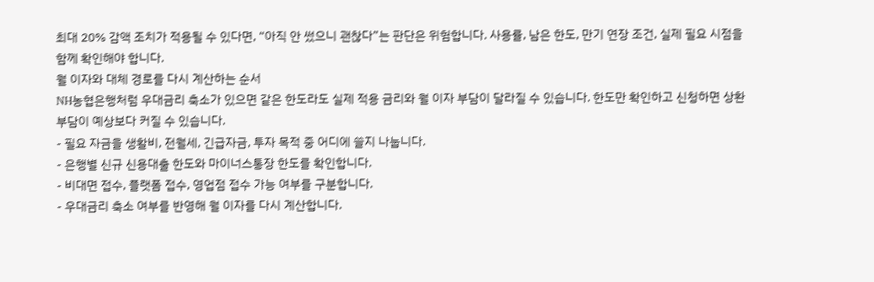최대 20% 감액 조치가 적용될 수 있다면, “아직 안 썼으니 괜찮다”는 판단은 위험합니다. 사용률, 남은 한도, 만기 연장 조건, 실제 필요 시점을 함께 확인해야 합니다.
월 이자와 대체 경로를 다시 계산하는 순서
NH농협은행처럼 우대금리 축소가 있으면 같은 한도라도 실제 적용 금리와 월 이자 부담이 달라질 수 있습니다. 한도만 확인하고 신청하면 상환 부담이 예상보다 커질 수 있습니다.
- 필요 자금을 생활비, 전월세, 긴급자금, 투자 목적 중 어디에 쓸지 나눕니다.
- 은행별 신규 신용대출 한도와 마이너스통장 한도를 확인합니다.
- 비대면 접수, 플랫폼 접수, 영업점 접수 가능 여부를 구분합니다.
- 우대금리 축소 여부를 반영해 월 이자를 다시 계산합니다.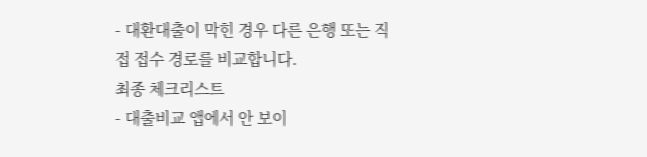- 대환대출이 막힌 경우 다른 은행 또는 직접 접수 경로를 비교합니다.
최종 체크리스트
- 대출비교 앱에서 안 보이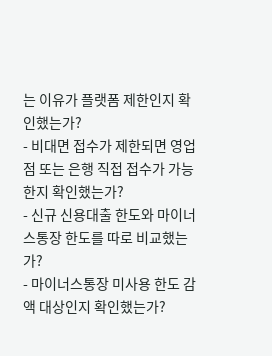는 이유가 플랫폼 제한인지 확인했는가?
- 비대면 접수가 제한되면 영업점 또는 은행 직접 접수가 가능한지 확인했는가?
- 신규 신용대출 한도와 마이너스통장 한도를 따로 비교했는가?
- 마이너스통장 미사용 한도 감액 대상인지 확인했는가?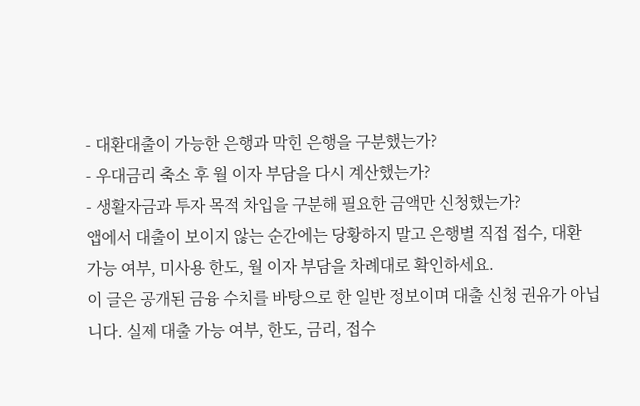- 대환대출이 가능한 은행과 막힌 은행을 구분했는가?
- 우대금리 축소 후 월 이자 부담을 다시 계산했는가?
- 생활자금과 투자 목적 차입을 구분해 필요한 금액만 신청했는가?
앱에서 대출이 보이지 않는 순간에는 당황하지 말고 은행별 직접 접수, 대환 가능 여부, 미사용 한도, 월 이자 부담을 차례대로 확인하세요.
이 글은 공개된 금융 수치를 바탕으로 한 일반 정보이며 대출 신청 권유가 아닙니다. 실제 대출 가능 여부, 한도, 금리, 접수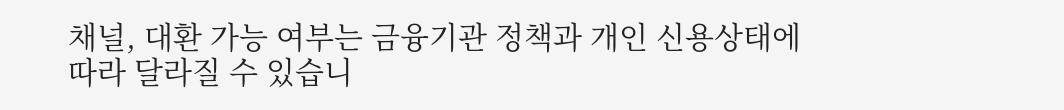채널, 대환 가능 여부는 금융기관 정책과 개인 신용상태에 따라 달라질 수 있습니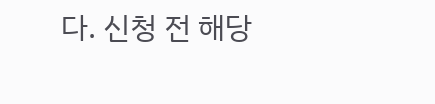다. 신청 전 해당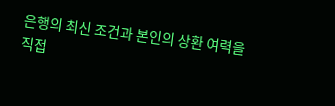은행의 최신 조건과 본인의 상환 여력을 직접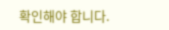확인해야 합니다.